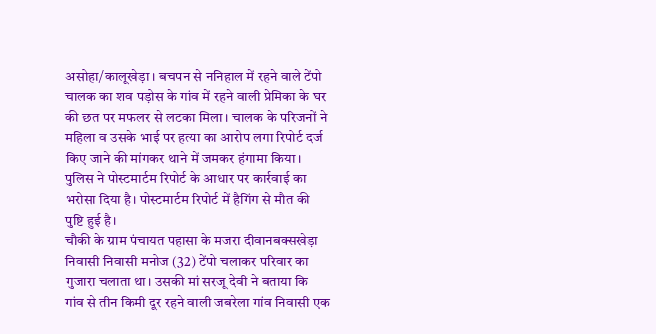असोहा/कालूखेड़ा। बचपन से ननिहाल में रहने वाले टेंपो चालक का शव पड़ोस के गांव में रहने वाली प्रेमिका के घर की छत पर मफलर से लटका मिला। चालक के परिजनों ने महिला व उसके भाई पर हत्या का आरोप लगा रिपोर्ट दर्ज किए जाने की मांगकर थाने में जमकर हंगामा किया। पुलिस ने पोस्टमार्टम रिपोर्ट के आधार पर कार्रवाई का भरोसा दिया है। पोस्टमार्टम रिपोर्ट में हैगिंग से मौत की पुष्टि हुई है।
चौकी के ग्राम पंचायत पहासा के मजरा दीवानबक्सखेड़ा निवासी निवासी मनोज (32) टेंपो चलाकर परिवार का गुजारा चलाता था। उसकी मां सरजू देवी ने बताया कि गांव से तीन किमी दूर रहने वाली जबरेला गांव निवासी एक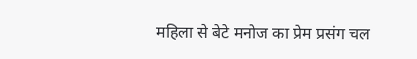महिला से बेटे मनोज का प्रेम प्रसंग चल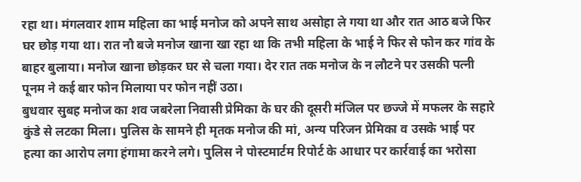रहा था। मंगलवार शाम महिला का भाई मनोज को अपने साथ असोहा ले गया था और रात आठ बजे फिर घर छोड़ गया था। रात नौ बजे मनोज खाना खा रहा था कि तभी महिला के भाई ने फिर से फोन कर गांव के बाहर बुलाया। मनोज खाना छोड़कर घर से चला गया। देर रात तक मनोज के न लौटने पर उसकी पत्नी पूनम ने कई बार फोन मिलाया पर फोन नहीं उठा।
बुधवार सुबह मनोज का शव जबरेला निवासी प्रेमिका के घर की दूसरी मंजिल पर छज्जे में मफलर के सहारे कुंडे से लटका मिला। पुलिस के सामने ही मृतक मनोज की मां, अन्य परिजन प्रेमिका व उसके भाई पर हत्या का आरोप लगा हंगामा करने लगे। पुलिस ने पोस्टमार्टम रिपोर्ट के आधार पर कार्रवाई का भरोसा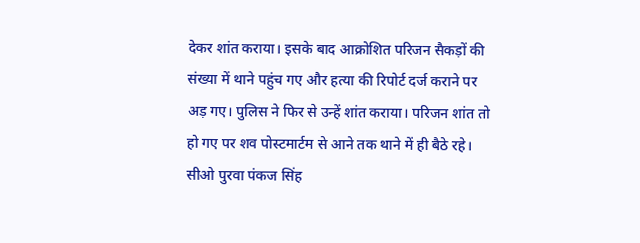देकर शांत कराया। इसके बाद आक्रोशित परिजन सैकड़ों की संख्या में थाने पहुंच गए और हत्या की रिपोर्ट दर्ज कराने पर अड़ गए। पुलिस ने फिर से उन्हें शांत कराया। परिजन शांत तो हो गए पर शव पोस्टमार्टम से आने तक थाने में ही बैठे रहे। सीओ पुरवा पंकज सिंह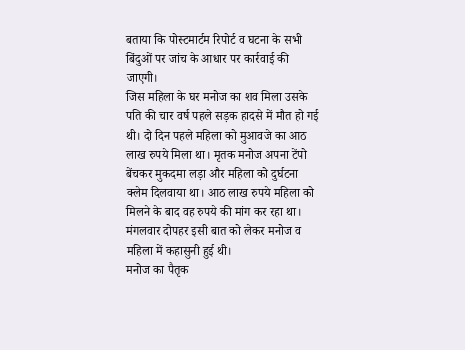बताया कि पोस्टमार्टम रिपोर्ट व घटना के सभी बिंदुओं पर जांच के आधार पर कार्रवाई की जाएगी।
जिस महिला के घर मनोज का शव मिला उसके पति की चार वर्ष पहले सड़क हादसे में मौत हो गई थी। दो दिन पहले महिला को मुआवजे का आठ लाख रुपये मिला था। मृतक मनोज अपना टेंपो बेंचकर मुकदमा लड़ा और महिला को दुर्घटना क्लेम दिलवाया था। आठ लाख रुपये महिला को मिलने के बाद वह रुपये की मांग कर रहा था। मंगलवार दोपहर इसी बात को लेकर मनोज व महिला में कहासुनी हुई थी।
मनोज का पैतृक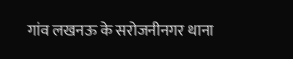गांव लखनऊ के सरोजनीनगर थाना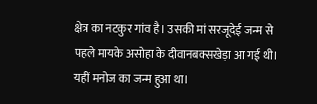क्षेत्र का नटकुर गांव है। उसकी मां सरजूदेई जन्म से पहले मायके असोहा के दीवानबक्सखेड़ा आ गई थी। यहीं मनोज का जन्म हुआ था।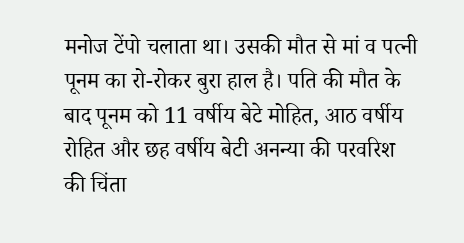मनोज टेंपो चलाता था। उसकी मौत से मां व पत्नी पूनम का रो-रोकर बुरा हाल है। पति की मौत के बाद पूनम को 11 वर्षीय बेटे मोहित, आठ वर्षीय रोहित और छह वर्षीय बेटी अनन्या की परवरिश की चिंता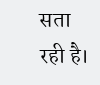सता रही है।